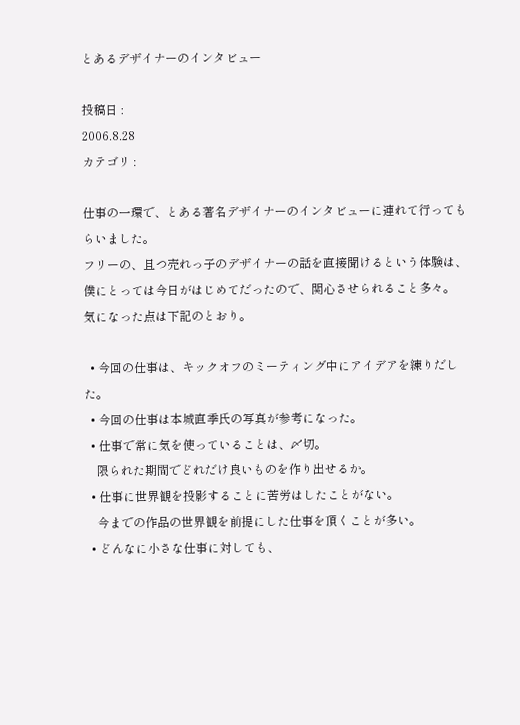とあるデザイナーのインタビュー

投稿日 :
2006.8.28
カテゴリ :

仕事の一環で、とある著名デザイナーのインタビューに連れて行ってもらいました。
フリーの、且つ売れっ子のデザイナーの話を直接聞けるという体験は、
僕にとっては今日がはじめてだったので、関心させられること多々。
気になった点は下記のとおり。

  • 今回の仕事は、キックオフのミーティング中にアイデアを練りだした。
  • 今回の仕事は本城直季氏の写真が参考になった。
  • 仕事で常に気を使っていることは、〆切。
    限られた期間でどれだけ良いものを作り出せるか。
  • 仕事に世界観を投影することに苦労はしたことがない。
    今までの作品の世界観を前提にした仕事を頂くことが多い。
  • どんなに小さな仕事に対しても、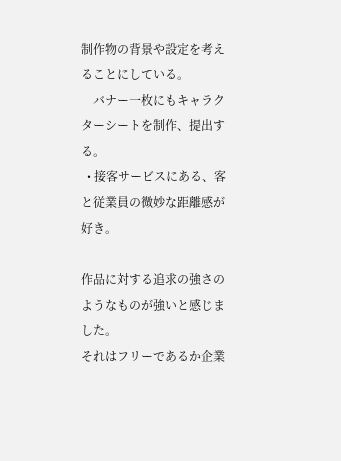制作物の背景や設定を考えることにしている。
    バナー一枚にもキャラクターシートを制作、提出する。
  • 接客サービスにある、客と従業員の微妙な距離感が好き。

作品に対する追求の強さのようなものが強いと感じました。
それはフリーであるか企業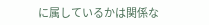に属しているかは関係な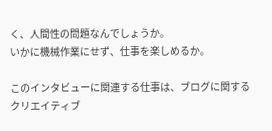く、人間性の問題なんでしょうか。
いかに機械作業にせず、仕事を楽しめるか。

このインタビューに関連する仕事は、ブログに関するクリエイティブ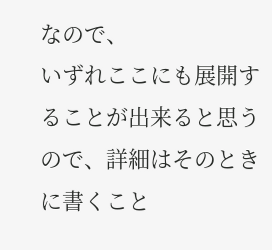なので、
いずれここにも展開することが出来ると思うので、詳細はそのときに書くこと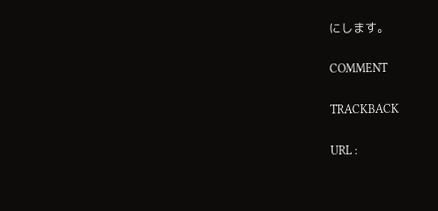にします。

COMMENT

TRACKBACK

URL :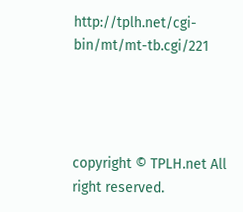http://tplh.net/cgi-bin/mt/mt-tb.cgi/221




copyright © TPLH.net All right reserved.